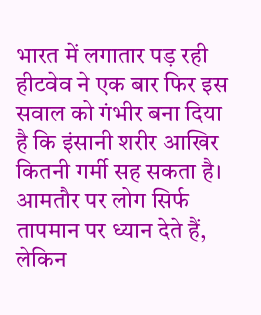भारत में लगातार पड़ रही हीटवेव ने एक बार फिर इस सवाल को गंभीर बना दिया है कि इंसानी शरीर आखिर कितनी गर्मी सह सकता है। आमतौर पर लोग सिर्फ तापमान पर ध्यान देते हैं, लेकिन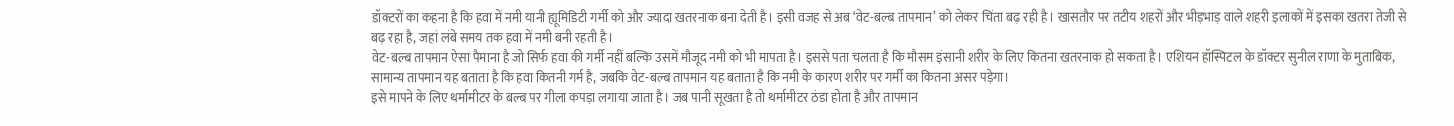डॉक्टरों का कहना है कि हवा में नमी यानी ह्यूमिडिटी गर्मी को और ज्यादा खतरनाक बना देती है। इसी वजह से अब ‘वेट-बल्ब तापमान’ को लेकर चिंता बढ़ रही है। खासतौर पर तटीय शहरों और भीड़भाड़ वाले शहरी इलाकों में इसका खतरा तेजी से बढ़ रहा है, जहां लंबे समय तक हवा में नमी बनी रहती है।
वेट-बल्ब तापमान ऐसा पैमाना है जो सिर्फ हवा की गर्मी नहीं बल्कि उसमें मौजूद नमी को भी मापता है। इससे पता चलता है कि मौसम इंसानी शरीर के लिए कितना खतरनाक हो सकता है। एशियन हॉस्पिटल के डॉक्टर सुनील राणा के मुताबिक, सामान्य तापमान यह बताता है कि हवा कितनी गर्म है, जबकि वेट-बल्ब तापमान यह बताता है कि नमी के कारण शरीर पर गर्मी का कितना असर पड़ेगा।
इसे मापने के लिए थर्मामीटर के बल्ब पर गीला कपड़ा लगाया जाता है। जब पानी सूखता है तो थर्मामीटर ठंडा होता है और तापमान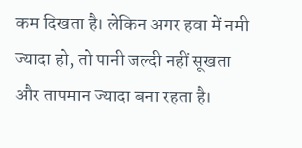कम दिखता है। लेकिन अगर हवा में नमी ज्यादा हो, तो पानी जल्दी नहीं सूखता और तापमान ज्यादा बना रहता है।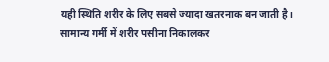यही स्थिति शरीर के लिए सबसे ज्यादा खतरनाक बन जाती है।
सामान्य गर्मी में शरीर पसीना निकालकर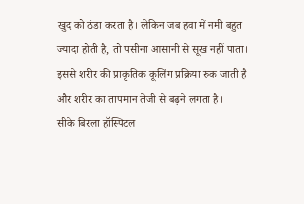खुद को ठंडा करता है। लेकिन जब हवा में नमी बहुत ज्यादा होती है, तो पसीना आसानी से सूख नहीं पाता। इससे शरीर की प्राकृतिक कूलिंग प्रक्रिया रुक जाती है और शरीर का तापमान तेजी से बढ़ने लगता है।
सीके बिरला हॉस्पिटल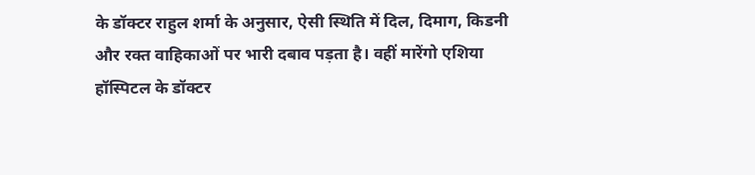के डॉक्टर राहुल शर्मा के अनुसार, ऐसी स्थिति में दिल, दिमाग, किडनी और रक्त वाहिकाओं पर भारी दबाव पड़ता है। वहीं मारेंगो एशिया हॉस्पिटल के डॉक्टर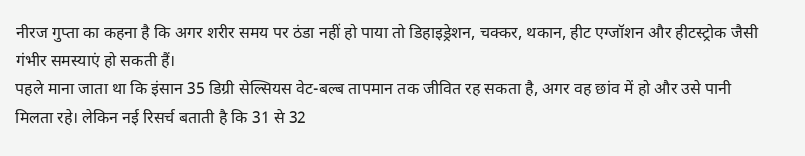नीरज गुप्ता का कहना है कि अगर शरीर समय पर ठंडा नहीं हो पाया तो डिहाइड्रेशन, चक्कर, थकान, हीट एग्जॉशन और हीटस्ट्रोक जैसी गंभीर समस्याएं हो सकती हैं।
पहले माना जाता था कि इंसान 35 डिग्री सेल्सियस वेट-बल्ब तापमान तक जीवित रह सकता है, अगर वह छांव में हो और उसे पानी मिलता रहे। लेकिन नई रिसर्च बताती है कि 31 से 32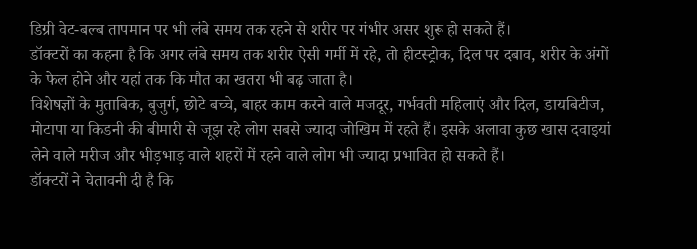डिग्री वेट-बल्ब तापमान पर भी लंबे समय तक रहने से शरीर पर गंभीर असर शुरू हो सकते हैं।
डॉक्टरों का कहना है कि अगर लंबे समय तक शरीर ऐसी गर्मी में रहे, तो हीटस्ट्रोक, दिल पर दबाव, शरीर के अंगों के फेल होने और यहां तक कि मौत का खतरा भी बढ़ जाता है।
विशेषज्ञों के मुताबिक, बुजुर्ग, छोटे बच्चे, बाहर काम करने वाले मजदूर, गर्भवती महिलाएं और दिल, डायबिटीज, मोटापा या किडनी की बीमारी से जूझ रहे लोग सबसे ज्यादा जोखिम में रहते हैं। इसके अलावा कुछ खास दवाइयां लेने वाले मरीज और भीड़भाड़ वाले शहरों में रहने वाले लोग भी ज्यादा प्रभावित हो सकते हैं।
डॉक्टरों ने चेतावनी दी है कि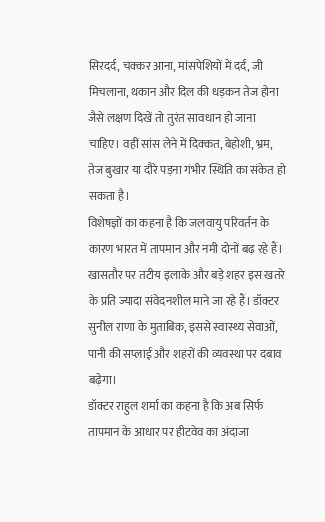सिरदर्द, चक्कर आना, मांसपेशियों में दर्द, जी मिचलाना, थकान और दिल की धड़कन तेज होना जैसे लक्षण दिखें तो तुरंत सावधान हो जाना चाहिए। वहीं सांस लेने में दिक्कत, बेहोशी, भ्रम, तेज बुखार या दौरे पड़ना गंभीर स्थिति का संकेत हो सकता है।
विशेषज्ञों का कहना है कि जलवायु परिवर्तन के कारण भारत में तापमान और नमी दोनों बढ़ रहे हैं। खासतौर पर तटीय इलाके और बड़े शहर इस खतरे के प्रति ज्यादा संवेदनशील माने जा रहे हैं। डॉक्टर सुनील राणा के मुताबिक, इससे स्वास्थ्य सेवाओं, पानी की सप्लाई और शहरों की व्यवस्था पर दबाव बढ़ेगा।
डॉक्टर राहुल शर्मा का कहना है कि अब सिर्फ तापमान के आधार पर हीटवेव का अंदाजा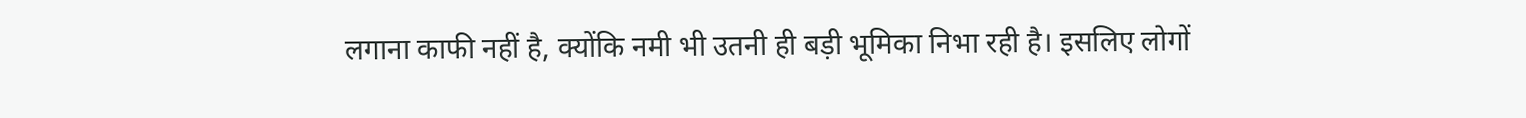लगाना काफी नहीं है, क्योंकि नमी भी उतनी ही बड़ी भूमिका निभा रही है। इसलिए लोगों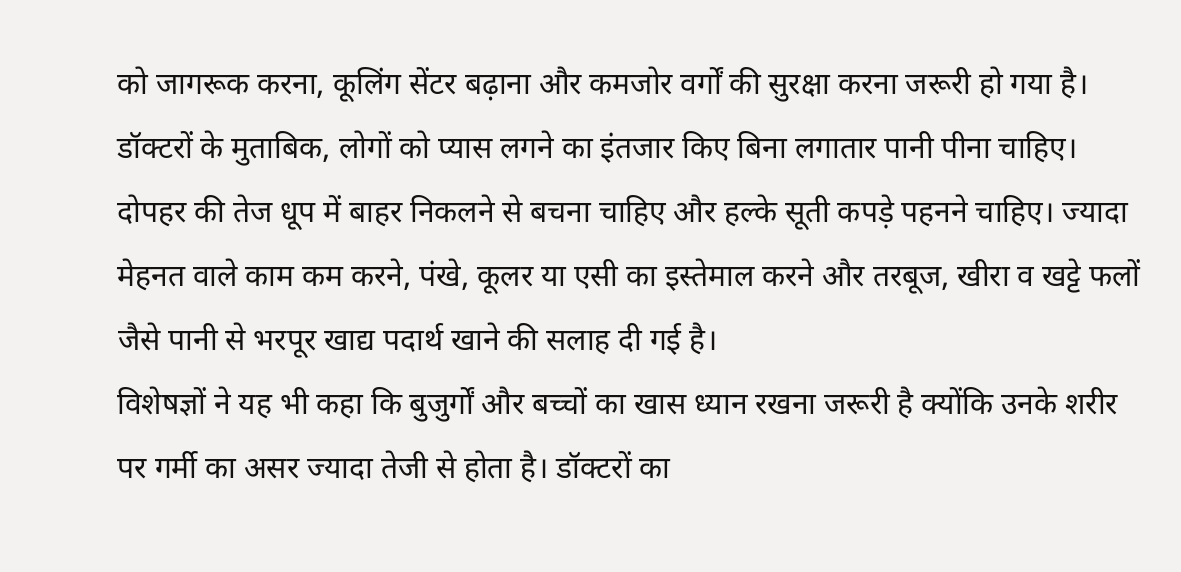को जागरूक करना, कूलिंग सेंटर बढ़ाना और कमजोर वर्गों की सुरक्षा करना जरूरी हो गया है।
डॉक्टरों के मुताबिक, लोगों को प्यास लगने का इंतजार किए बिना लगातार पानी पीना चाहिए। दोपहर की तेज धूप में बाहर निकलने से बचना चाहिए और हल्के सूती कपड़े पहनने चाहिए। ज्यादा मेहनत वाले काम कम करने, पंखे, कूलर या एसी का इस्तेमाल करने और तरबूज, खीरा व खट्टे फलों जैसे पानी से भरपूर खाद्य पदार्थ खाने की सलाह दी गई है।
विशेषज्ञों ने यह भी कहा कि बुजुर्गों और बच्चों का खास ध्यान रखना जरूरी है क्योंकि उनके शरीर पर गर्मी का असर ज्यादा तेजी से होता है। डॉक्टरों का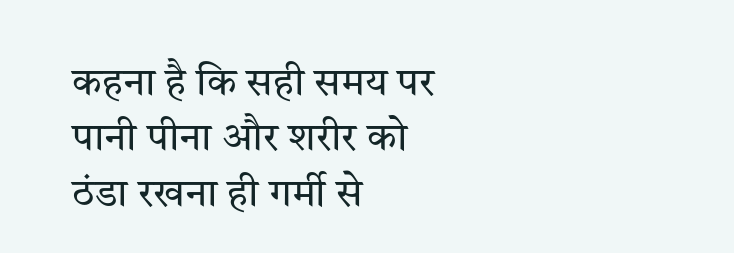कहना है कि सही समय पर पानी पीना और शरीर को ठंडा रखना ही गर्मी से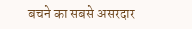बचने का सबसे असरदार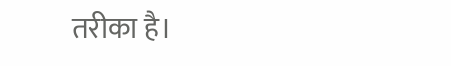तरीका है।